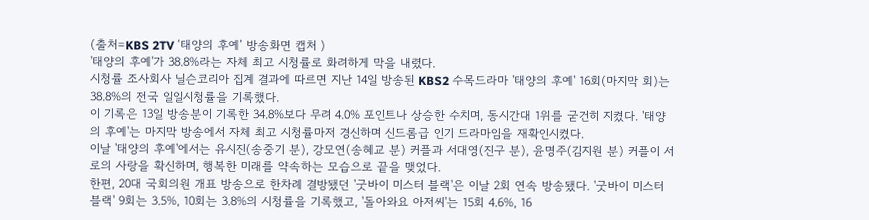(출처=KBS 2TV ‘태양의 후예’ 방송화면 캡처 )
'태양의 후예'가 38.8%라는 자체 최고 시청률로 화려하게 막을 내렸다.
시청률 조사회사 닐슨코리아 집계 결과에 따르면 지난 14일 방송된 KBS2 수목드라마 '태양의 후예' 16회(마지막 회)는 38.8%의 전국 일일시청률을 기록했다.
이 기록은 13일 방송분이 기록한 34.8%보다 무려 4.0% 포인트나 상승한 수치며, 동시간대 1위를 굳건히 지켰다. '태양의 후예'는 마지막 방송에서 자체 최고 시청률마저 경신하며 신드롬급 인기 드라마임을 재확인시켰다.
이날 '태양의 후예'에서는 유시진(송중기 분), 강모연(송혜교 분) 커플과 서대영(진구 분), 윤명주(김지원 분) 커플이 서로의 사랑을 확신하며, 행복한 미래를 약속하는 모습으로 끝을 맺었다.
한편, 20대 국회의원 개표 방송으로 한차례 결방됐던 '굿바이 미스터 블랙'은 이날 2회 연속 방송됐다. '굿바이 미스터 블랙' 9회는 3.5%, 10회는 3.8%의 시청률을 기록했고, '돌아와요 아저씨'는 15회 4.6%, 16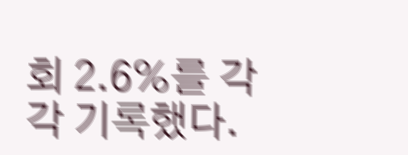회 2.6%를 각각 기록했다.